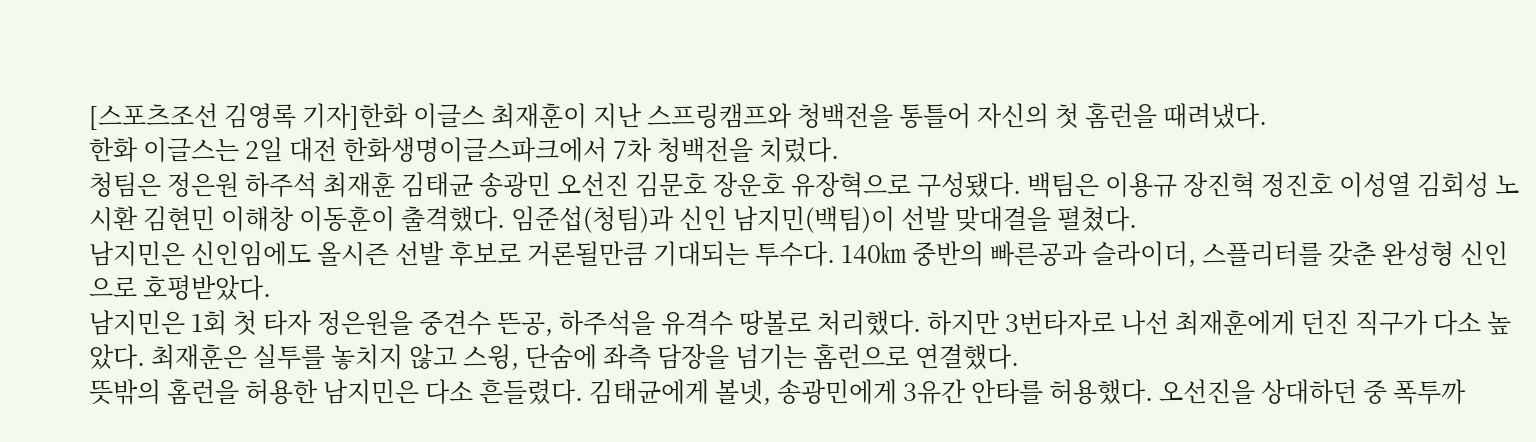[스포츠조선 김영록 기자]한화 이글스 최재훈이 지난 스프링캠프와 청백전을 통틀어 자신의 첫 홈런을 때려냈다.
한화 이글스는 2일 대전 한화생명이글스파크에서 7차 청백전을 치렀다.
청팀은 정은원 하주석 최재훈 김태균 송광민 오선진 김문호 장운호 유장혁으로 구성됐다. 백팀은 이용규 장진혁 정진호 이성열 김회성 노시환 김현민 이해창 이동훈이 출격했다. 임준섭(청팀)과 신인 남지민(백팀)이 선발 맞대결을 펼쳤다.
남지민은 신인임에도 올시즌 선발 후보로 거론될만큼 기대되는 투수다. 140㎞ 중반의 빠른공과 슬라이더, 스플리터를 갖춘 완성형 신인으로 호평받았다.
남지민은 1회 첫 타자 정은원을 중견수 뜬공, 하주석을 유격수 땅볼로 처리했다. 하지만 3번타자로 나선 최재훈에게 던진 직구가 다소 높았다. 최재훈은 실투를 놓치지 않고 스윙, 단숨에 좌측 담장을 넘기는 홈런으로 연결했다.
뜻밖의 홈런을 허용한 남지민은 다소 흔들렸다. 김태균에게 볼넷, 송광민에게 3유간 안타를 허용했다. 오선진을 상대하던 중 폭투까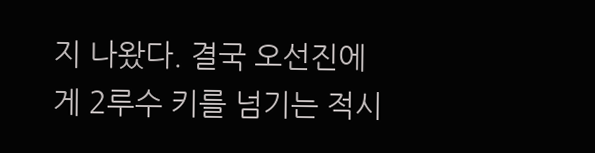지 나왔다. 결국 오선진에게 2루수 키를 넘기는 적시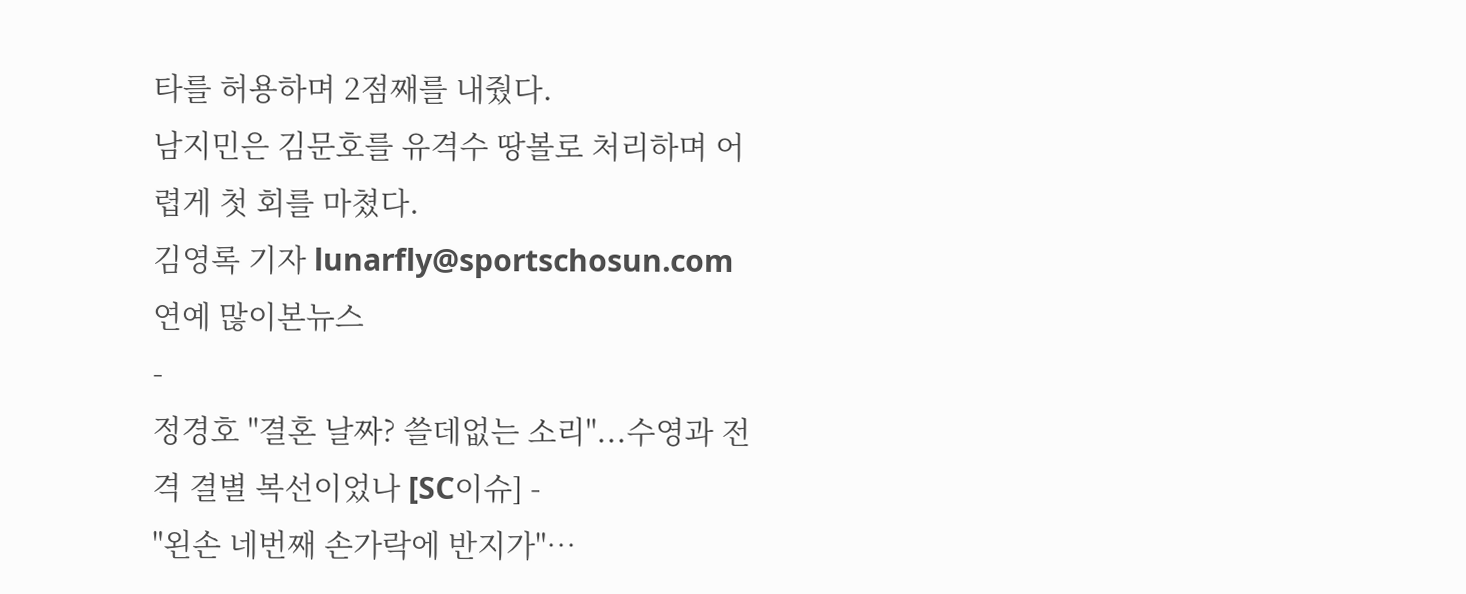타를 허용하며 2점째를 내줬다.
남지민은 김문호를 유격수 땅볼로 처리하며 어렵게 첫 회를 마쳤다.
김영록 기자 lunarfly@sportschosun.com
연예 많이본뉴스
-
정경호 "결혼 날짜? 쓸데없는 소리"...수영과 전격 결별 복선이었나 [SC이슈] -
"왼손 네번째 손가락에 반지가"…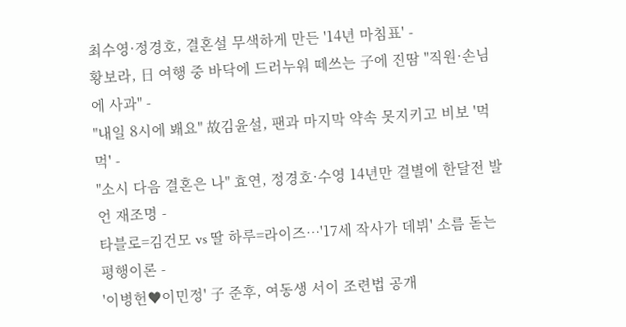최수영·정경호, 결혼설 무색하게 만든 '14년 마침표' -
황보라, 日 여행 중 바닥에 드러누워 떼쓰는 子에 진땀 "직원·손님에 사과" -
"내일 8시에 봬요" 故김윤설, 팬과 마지막 약속 못지키고 비보 '먹먹' -
"소시 다음 결혼은 나" 효연, 정경호·수영 14년만 결별에 한달전 발언 재조명 -
타블로=김건모 vs 딸 하루=라이즈…'17세 작사가 데뷔' 소름 돋는 평행이론 -
'이병헌♥이민정' 子 준후, 여동생 서이 조련법 공개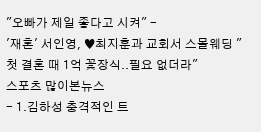"오빠가 제일 좋다고 시켜" -
'재혼' 서인영, ♥최지훈과 교회서 스몰웨딩 "첫 결혼 때 1억 꽃장식..필요 없더라"
스포츠 많이본뉴스
- 1.김하성 충격적인 트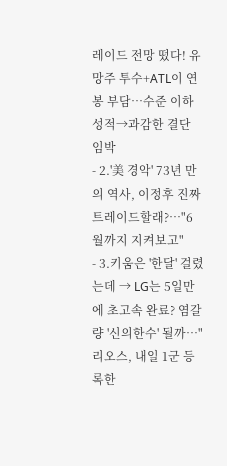레이드 전망 떴다! 유망주 투수+ATL이 연봉 부담…수준 이하 성적→과감한 결단 임박
- 2.'美 경악' 73년 만의 역사, 이정후 진짜 트레이드할래?…"6월까지 지켜보고"
- 3.키움은 '한달' 걸렸는데 → LG는 5일만에 초고속 완료? 염갈량 '신의한수' 될까…"리오스, 내일 1군 등록한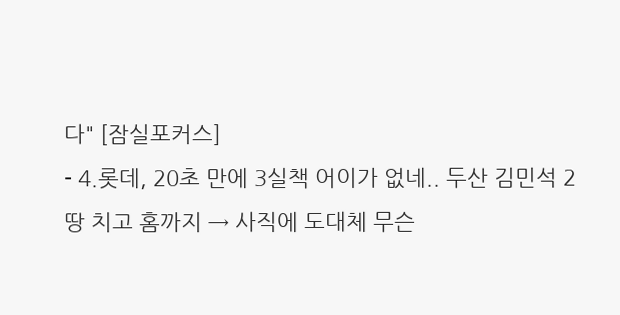다" [잠실포커스]
- 4.롯데, 20초 만에 3실책 어이가 없네.. 두산 김민석 2땅 치고 홈까지 → 사직에 도대체 무슨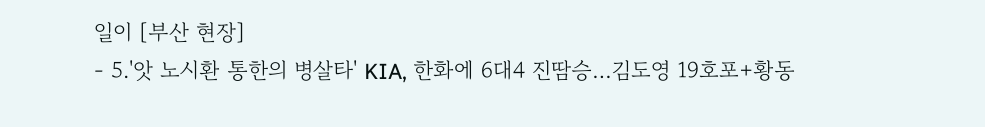일이 [부산 현장]
- 5.'앗 노시환 통한의 병살타' KIA, 한화에 6대4 진땀승…김도영 19호포+황동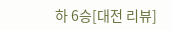하 6승[대전 리뷰]